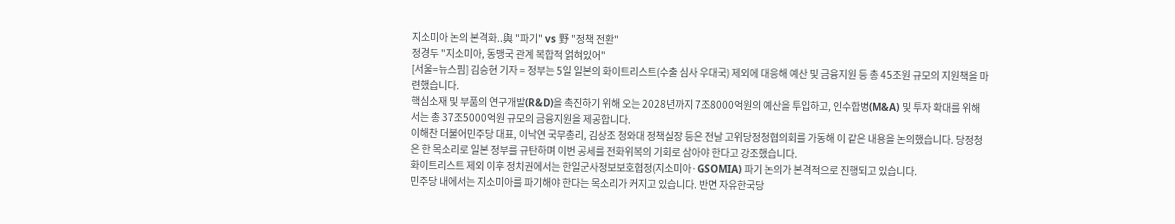지소미아 논의 본격화..與 "파기" vs 野 "정책 전환"
정경두 "지소미아, 동맹국 관계 복합적 얽혀있어"
[서울=뉴스핌] 김승현 기자 = 정부는 5일 일본의 화이트리스트(수출 심사 우대국) 제외에 대응해 예산 및 금융지원 등 총 45조원 규모의 지원책을 마련했습니다.
핵심소재 및 부품의 연구개발(R&D)을 촉진하기 위해 오는 2028년까지 7조8000억원의 예산을 투입하고, 인수합병(M&A) 및 투자 확대를 위해서는 총 37조5000억원 규모의 금융지원을 제공합니다.
이해찬 더불어민주당 대표, 이낙연 국무총리, 김상조 청와대 정책실장 등은 전날 고위당정청협의회를 가동해 이 같은 내용을 논의했습니다. 당정청은 한 목소리로 일본 정부를 규탄하며 이번 공세를 전화위복의 기회로 삼아야 한다고 강조했습니다.
화이트리스트 제외 이후 정치권에서는 한일군사정보보호협정(지소미아·GSOMIA) 파기 논의가 본격적으로 진행되고 있습니다.
민주당 내에서는 지소미아를 파기해야 한다는 목소리가 커지고 있습니다. 반면 자유한국당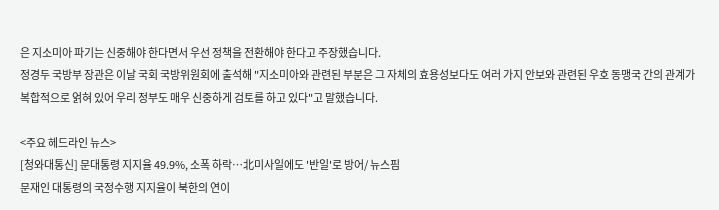은 지소미아 파기는 신중해야 한다면서 우선 정책을 전환해야 한다고 주장했습니다.
정경두 국방부 장관은 이날 국회 국방위원회에 출석해 "지소미아와 관련된 부분은 그 자체의 효용성보다도 여러 가지 안보와 관련된 우호 동맹국 간의 관계가 복합적으로 얽혀 있어 우리 정부도 매우 신중하게 검토를 하고 있다"고 말했습니다.

<주요 헤드라인 뉴스>
[청와대통신] 문대통령 지지율 49.9%, 소폭 하락…北미사일에도 '반일'로 방어/ 뉴스핌
문재인 대통령의 국정수행 지지율이 북한의 연이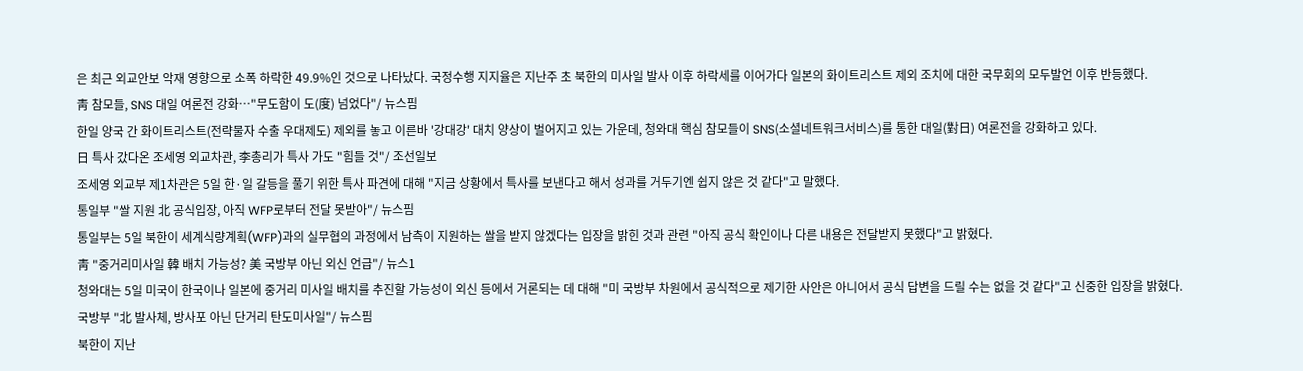은 최근 외교안보 악재 영향으로 소폭 하락한 49.9%인 것으로 나타났다. 국정수행 지지율은 지난주 초 북한의 미사일 발사 이후 하락세를 이어가다 일본의 화이트리스트 제외 조치에 대한 국무회의 모두발언 이후 반등했다.
靑 참모들, SNS 대일 여론전 강화…"무도함이 도(度) 넘었다"/ 뉴스핌
한일 양국 간 화이트리스트(전략물자 수출 우대제도) 제외를 놓고 이른바 '강대강' 대치 양상이 벌어지고 있는 가운데, 청와대 핵심 참모들이 SNS(소셜네트워크서비스)를 통한 대일(對日) 여론전을 강화하고 있다.
日 특사 갔다온 조세영 외교차관, 李총리가 특사 가도 "힘들 것"/ 조선일보
조세영 외교부 제1차관은 5일 한·일 갈등을 풀기 위한 특사 파견에 대해 "지금 상황에서 특사를 보낸다고 해서 성과를 거두기엔 쉽지 않은 것 같다"고 말했다.
통일부 "쌀 지원 北 공식입장, 아직 WFP로부터 전달 못받아"/ 뉴스핌
통일부는 5일 북한이 세계식량계획(WFP)과의 실무협의 과정에서 남측이 지원하는 쌀을 받지 않겠다는 입장을 밝힌 것과 관련 "아직 공식 확인이나 다른 내용은 전달받지 못했다"고 밝혔다.
靑 "중거리미사일 韓 배치 가능성? 美 국방부 아닌 외신 언급"/ 뉴스1
청와대는 5일 미국이 한국이나 일본에 중거리 미사일 배치를 추진할 가능성이 외신 등에서 거론되는 데 대해 "미 국방부 차원에서 공식적으로 제기한 사안은 아니어서 공식 답변을 드릴 수는 없을 것 같다"고 신중한 입장을 밝혔다.
국방부 "北 발사체, 방사포 아닌 단거리 탄도미사일"/ 뉴스핌
북한이 지난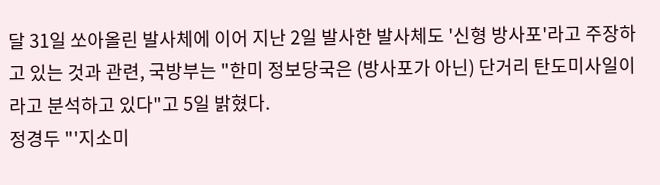달 31일 쏘아올린 발사체에 이어 지난 2일 발사한 발사체도 '신형 방사포'라고 주장하고 있는 것과 관련, 국방부는 "한미 정보당국은 (방사포가 아닌) 단거리 탄도미사일이라고 분석하고 있다"고 5일 밝혔다.
정경두 "'지소미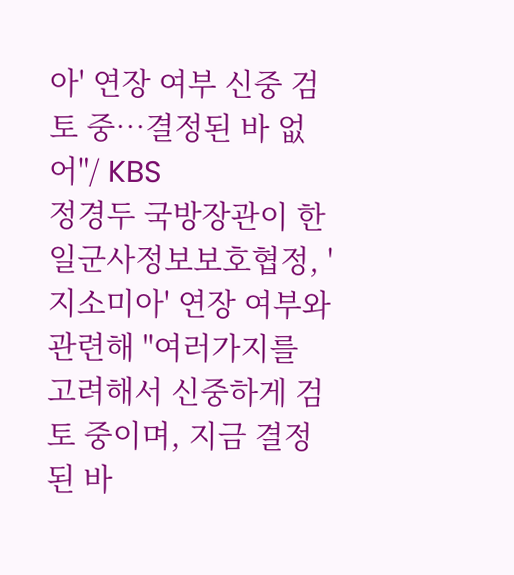아' 연장 여부 신중 검토 중…결정된 바 없어"/ KBS
정경두 국방장관이 한일군사정보보호협정, '지소미아' 연장 여부와 관련해 "여러가지를 고려해서 신중하게 검토 중이며, 지금 결정된 바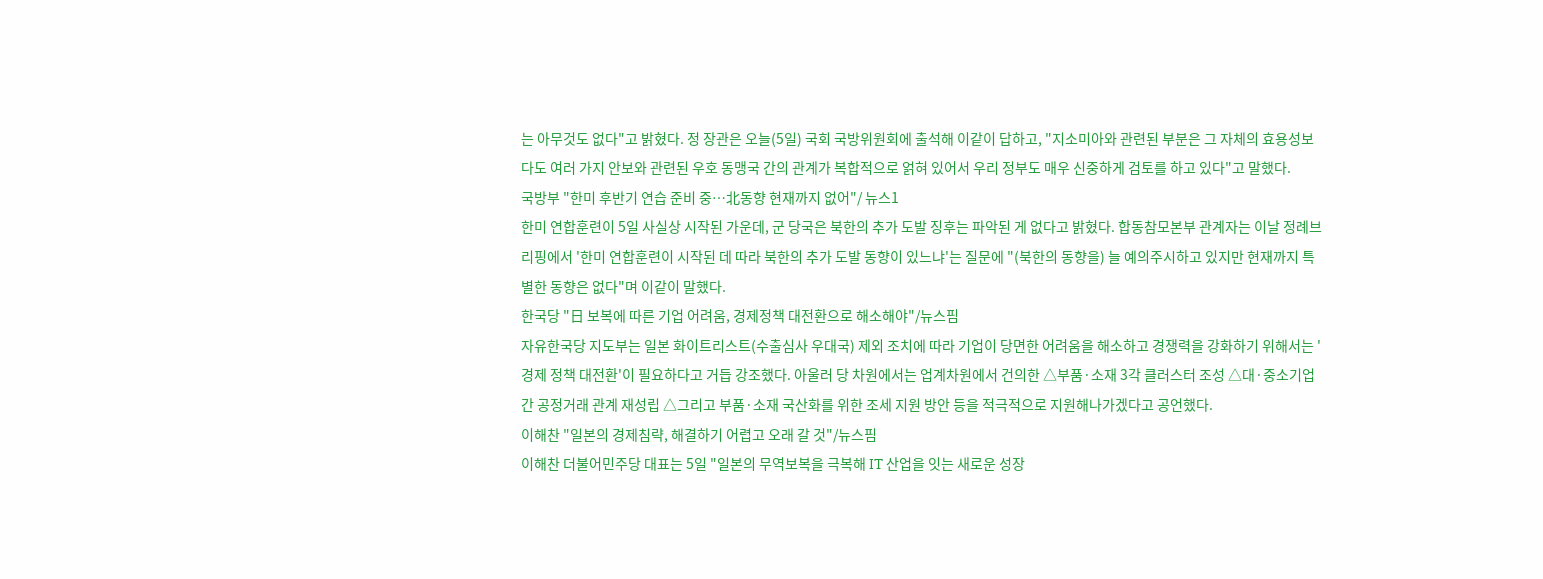는 아무것도 없다"고 밝혔다. 정 장관은 오늘(5일) 국회 국방위원회에 출석해 이같이 답하고, "지소미아와 관련된 부분은 그 자체의 효용성보다도 여러 가지 안보와 관련된 우호 동맹국 간의 관계가 복합적으로 얽혀 있어서 우리 정부도 매우 신중하게 검토를 하고 있다"고 말했다.
국방부 "한미 후반기 연습 준비 중…北동향 현재까지 없어"/ 뉴스1
한미 연합훈련이 5일 사실상 시작된 가운데, 군 당국은 북한의 추가 도발 징후는 파악된 게 없다고 밝혔다. 합동참모본부 관계자는 이날 정례브리핑에서 '한미 연합훈련이 시작된 데 따라 북한의 추가 도발 동향이 있느냐'는 질문에 "(북한의 동향을) 늘 예의주시하고 있지만 현재까지 특별한 동향은 없다"며 이같이 말했다.
한국당 "日 보복에 따른 기업 어려움, 경제정책 대전환으로 해소해야"/뉴스핌
자유한국당 지도부는 일본 화이트리스트(수출심사 우대국) 제외 조치에 따라 기업이 당면한 어려움을 해소하고 경쟁력을 강화하기 위해서는 '경제 정책 대전환'이 필요하다고 거듭 강조했다. 아울러 당 차원에서는 업계차원에서 건의한 △부품·소재 3각 클러스터 조성 △대·중소기업 간 공정거래 관계 재성립 △그리고 부품·소재 국산화를 위한 조세 지원 방안 등을 적극적으로 지원해나가겠다고 공언했다.
이해찬 "일본의 경제침략, 해결하기 어렵고 오래 갈 것"/뉴스핌
이해찬 더불어민주당 대표는 5일 "일본의 무역보복을 극복해 IT 산업을 잇는 새로운 성장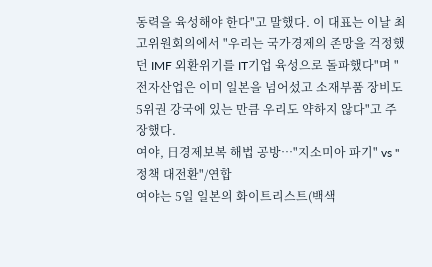동력을 육성해야 한다"고 말했다. 이 대표는 이날 최고위원회의에서 "우리는 국가경제의 존망을 걱정했던 IMF 외환위기를 IT기업 육성으로 돌파했다"며 "전자산업은 이미 일본을 넘어섰고 소재부품 장비도 5위권 강국에 있는 만큼 우리도 약하지 않다"고 주장했다.
여야, 日경제보복 해법 공방…"지소미아 파기" vs "정책 대전환"/연합
여야는 5일 일본의 화이트리스트(백색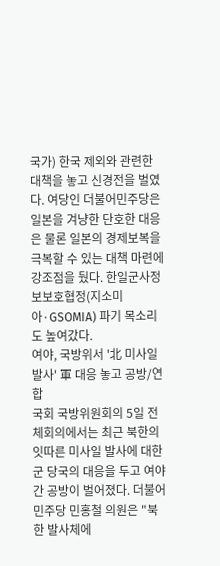국가) 한국 제외와 관련한 대책을 놓고 신경전을 벌였다. 여당인 더불어민주당은 일본을 겨냥한 단호한 대응은 물론 일본의 경제보복을 극복할 수 있는 대책 마련에 강조점을 뒀다. 한일군사정보보호협정(지소미아·GSOMIA) 파기 목소리도 높여갔다.
여야, 국방위서 '北 미사일 발사' 軍 대응 놓고 공방/연합
국회 국방위원회의 5일 전체회의에서는 최근 북한의 잇따른 미사일 발사에 대한 군 당국의 대응을 두고 여야 간 공방이 벌어졌다. 더불어민주당 민홍철 의원은 "북한 발사체에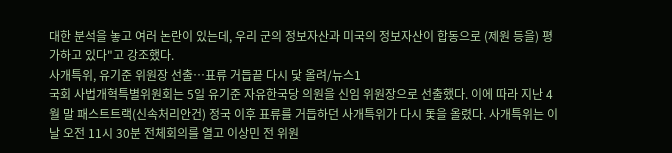대한 분석을 놓고 여러 논란이 있는데, 우리 군의 정보자산과 미국의 정보자산이 합동으로 (제원 등을) 평가하고 있다"고 강조했다.
사개특위, 유기준 위원장 선출…표류 거듭끝 다시 닻 올려/뉴스1
국회 사법개혁특별위원회는 5일 유기준 자유한국당 의원을 신임 위원장으로 선출했다. 이에 따라 지난 4월 말 패스트트랙(신속처리안건) 정국 이후 표류를 거듭하던 사개특위가 다시 돛을 올렸다. 사개특위는 이날 오전 11시 30분 전체회의를 열고 이상민 전 위원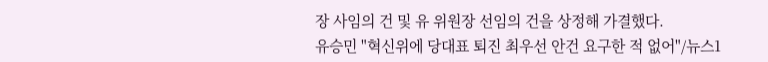장 사임의 건 및 유 위원장 선임의 건을 상정해 가결했다.
유승민 "혁신위에 당대표 퇴진 최우선 안건 요구한 적 없어"/뉴스1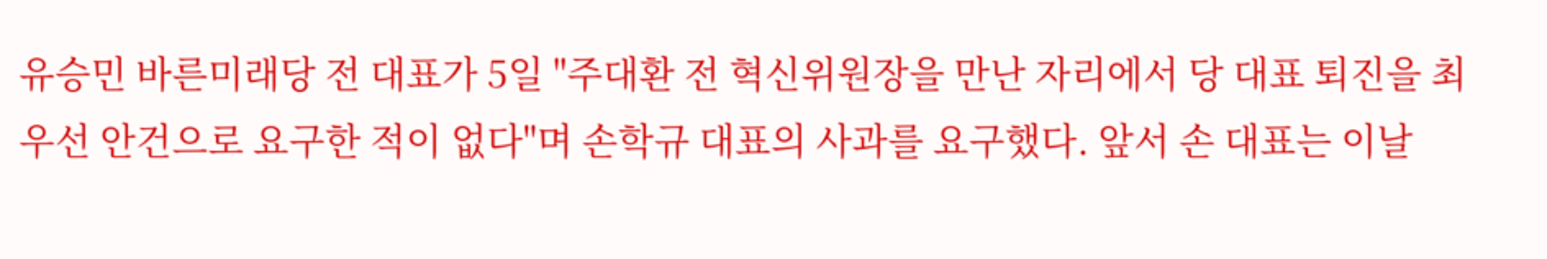유승민 바른미래당 전 대표가 5일 "주대환 전 혁신위원장을 만난 자리에서 당 대표 퇴진을 최우선 안건으로 요구한 적이 없다"며 손학규 대표의 사과를 요구했다. 앞서 손 대표는 이날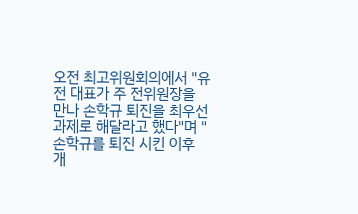오전 최고위원회의에서 "유 전 대표가 주 전위원장을 만나 손학규 퇴진을 최우선 과제로 해달라고 했다"며 "손학규를 퇴진 시킨 이후 개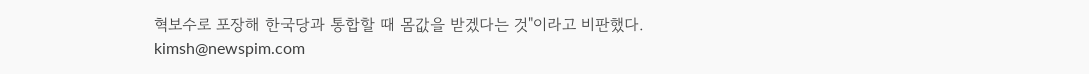혁보수로 포장해 한국당과 통합할 때 몸값을 받겠다는 것"이라고 비판했다.
kimsh@newspim.com